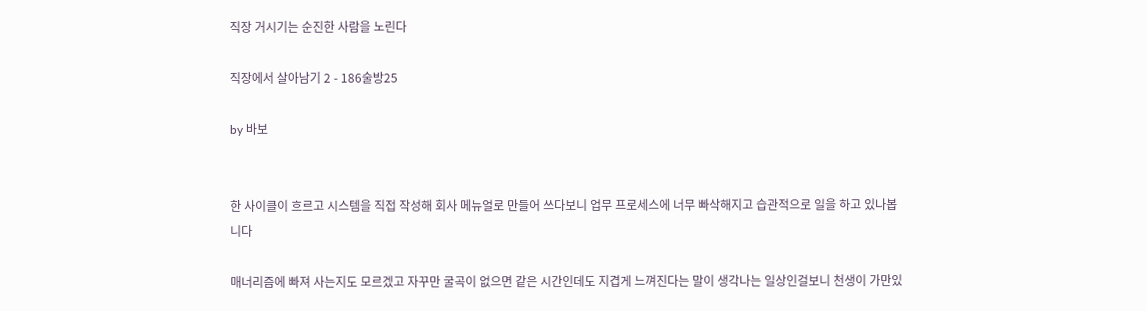직장 거시기는 순진한 사람을 노린다

직장에서 살아남기 2 - 186술방25

by 바보


한 사이클이 흐르고 시스템을 직접 작성해 회사 메뉴얼로 만들어 쓰다보니 업무 프로세스에 너무 빠삭해지고 습관적으로 일을 하고 있나봅니다

매너리즘에 빠져 사는지도 모르겠고 자꾸만 굴곡이 없으면 같은 시간인데도 지겹게 느껴진다는 말이 생각나는 일상인걸보니 천생이 가만있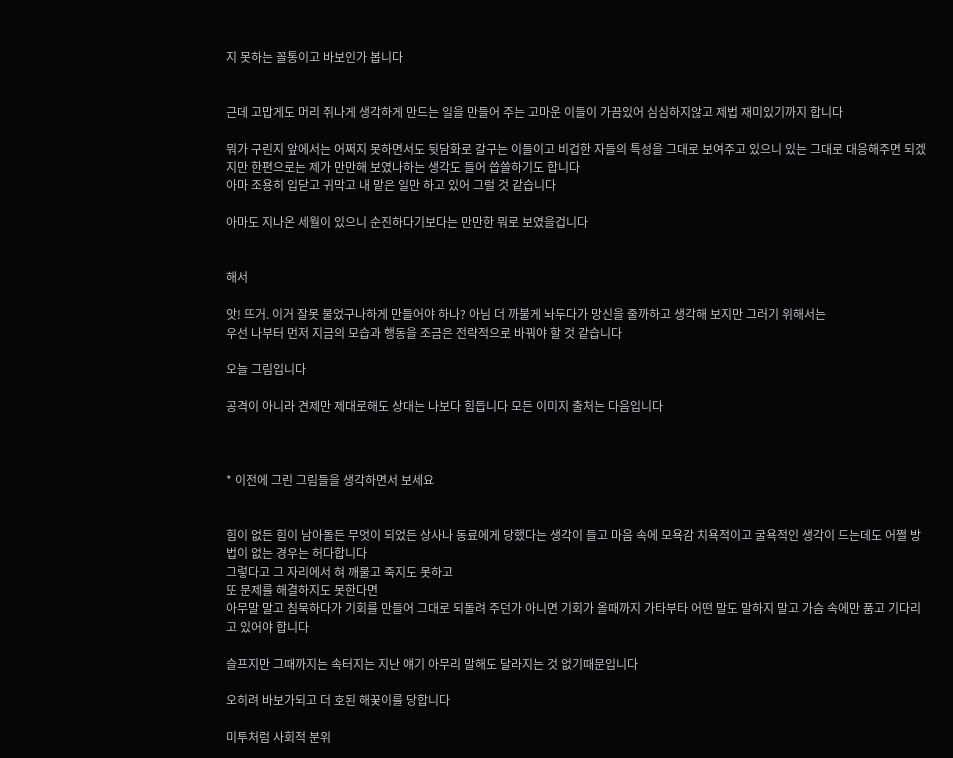지 못하는 꼴통이고 바보인가 봅니다


근데 고맙게도 머리 쥐나게 생각하게 만드는 일을 만들어 주는 고마운 이들이 가끔있어 심심하지않고 제법 재미있기까지 합니다

뭐가 구린지 앞에서는 어쩌지 못하면서도 뒷담화로 갈구는 이들이고 비겁한 자들의 특성을 그대로 보여주고 있으니 있는 그대로 대응해주면 되겠지만 한편으로는 제가 만만해 보였나하는 생각도 들어 씁쓸하기도 합니다
아마 조용히 입닫고 귀막고 내 맡은 일만 하고 있어 그럴 것 같습니다

아마도 지나온 세월이 있으니 순진하다기보다는 만만한 뭐로 보였을겁니다


해서

앗! 뜨거. 이거 잘못 물었구나하게 만들어야 하나? 아님 더 까불게 놔두다가 망신을 줄까하고 생각해 보지만 그러기 위해서는
우선 나부터 먼저 지금의 모습과 행동을 조금은 전략적으로 바꿔야 할 것 같습니다

오늘 그림입니다

공격이 아니라 견제만 제대로해도 상대는 나보다 힘듭니다 모든 이미지 출처는 다음입니다



* 이전에 그린 그림들을 생각하면서 보세요


힘이 없든 힘이 남아돌든 무엇이 되었든 상사나 동료에게 당했다는 생각이 들고 마음 속에 모욕감 치욕적이고 굴욕적인 생각이 드는데도 어쩔 방법이 없는 경우는 허다합니다
그렇다고 그 자리에서 혀 깨물고 죽지도 못하고
또 문제를 해결하지도 못한다면
아무말 말고 침묵하다가 기회를 만들어 그대로 되돌려 주던가 아니면 기회가 올때까지 가타부타 어떤 말도 말하지 말고 가슴 속에만 품고 기다리고 있어야 합니다

슬프지만 그때까지는 속터지는 지난 얘기 아무리 말해도 달라지는 것 없기때문입니다

오히려 바보가되고 더 호된 해꿎이를 당합니다

미투처럼 사회적 분위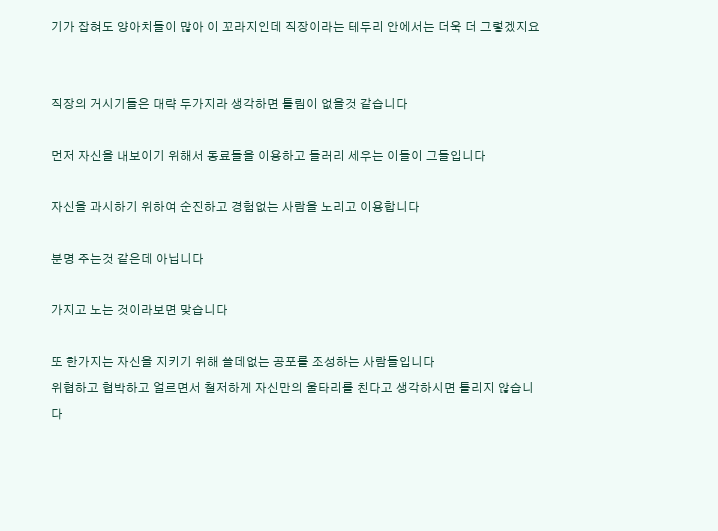기가 잡혀도 양아치들이 많아 이 꼬라지인데 직장이라는 테두리 안에서는 더욱 더 그렇겠지요


직장의 거시기들은 대략 두가지라 생각하면 틀림이 없을것 같습니다

먼저 자신을 내보이기 위해서 동료들을 이용하고 들러리 세우는 이들이 그들입니다

자신을 과시하기 위하여 순진하고 경험없는 사람을 노리고 이용합니다

분명 주는것 같은데 아닙니다

가지고 노는 것이라보면 맞습니다

또 한가지는 자신을 지키기 위해 쓸데없는 공포를 조성하는 사람들입니다
위협하고 협박하고 얼르면서 철저하게 자신만의 울타리를 친다고 생각하시면 틀리지 않습니다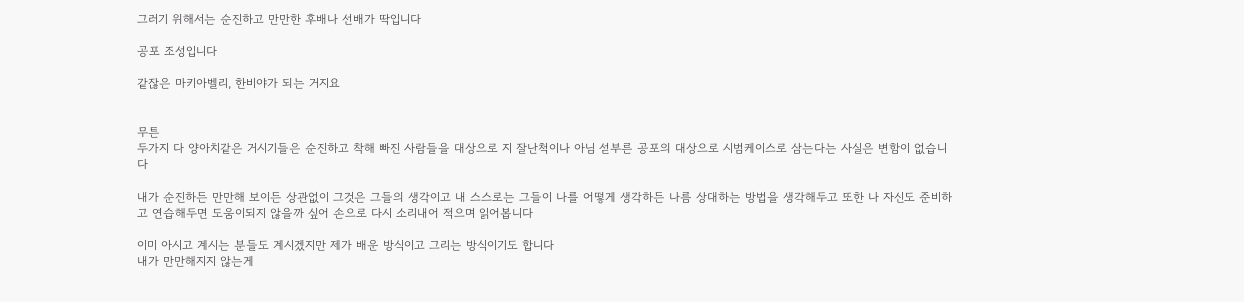그러기 위해서는 순진하고 만만한 후배나 선배가 딱입니다

공포 조성입니다

같잖은 마키아벨리, 한비야가 되는 거지요


무튼
두가지 다 양아치같은 거시기들은 순진하고 착해 빠진 사람들을 대상으로 지 잘난척이나 아님 섣부른 공포의 대상으로 시범케이스로 삼는다는 사실은 변함이 없습니다

내가 순진하든 만만해 보이든 상관없이 그것은 그들의 생각이고 내 스스로는 그들이 나를 어떻게 생각하든 나름 상대하는 방법을 생각해두고 또한 나 자신도 준비하고 연습해두면 도움이되지 않을까 싶어 손으로 다시 소리내어 적으며 읽어봅니다

이미 아시고 계시는 분들도 계시겠지만 제가 배운 방식이고 그리는 방식이기도 합니다
내가 만만해지지 않는게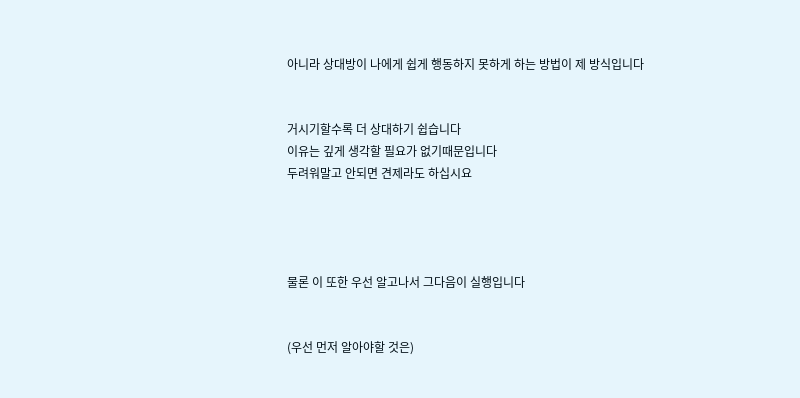아니라 상대방이 나에게 쉽게 행동하지 못하게 하는 방법이 제 방식입니다


거시기할수록 더 상대하기 쉽습니다
이유는 깊게 생각할 필요가 없기때문입니다
두려워말고 안되면 견제라도 하십시요




물론 이 또한 우선 알고나서 그다음이 실행입니다


(우선 먼저 알아야할 것은)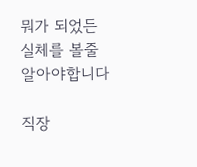뭐가 되었든 실체를 볼줄 알아야합니다

직장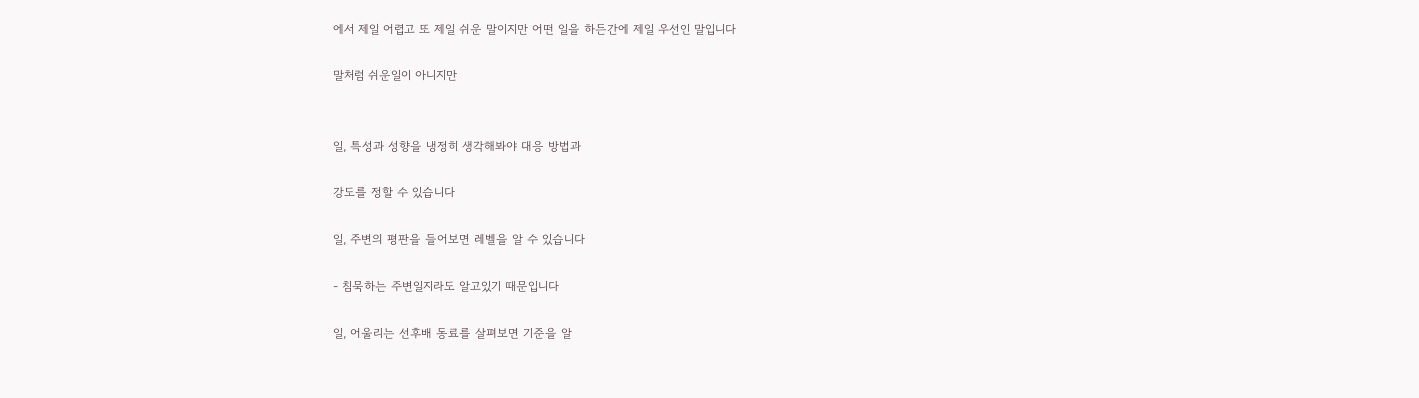에서 제일 어렵고 또 제일 쉬운 말이지만 어떤 일을 하든간에 제일 우선인 말입니다

말처럼 쉬운일이 아니지만


일, 특성과 성향을 냉정히 생각해봐야 대응 방법과

강도를 정할 수 있습니다

일, 주변의 평판을 들어보면 레벨을 알 수 있습니다

- 침묵하는 주변일지라도 알고있기 때문입니다

일, 어울리는 선후배 동료를 살펴보면 기준을 알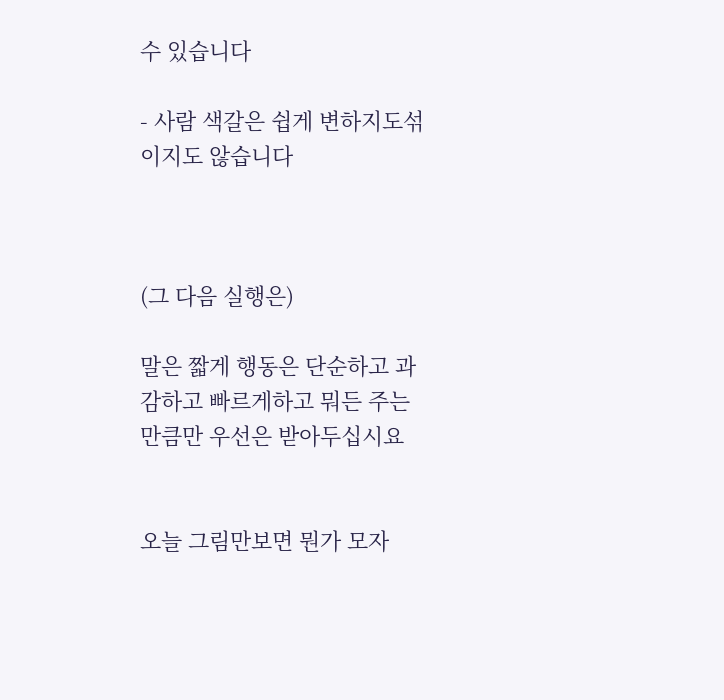수 있습니다

- 사람 색갈은 쉽게 변하지도섞이지도 않습니다



(그 다음 실행은)

말은 짧게 행동은 단순하고 과감하고 빠르게하고 뭐든 주는 만큼만 우선은 받아두십시요


오늘 그림만보면 뭔가 모자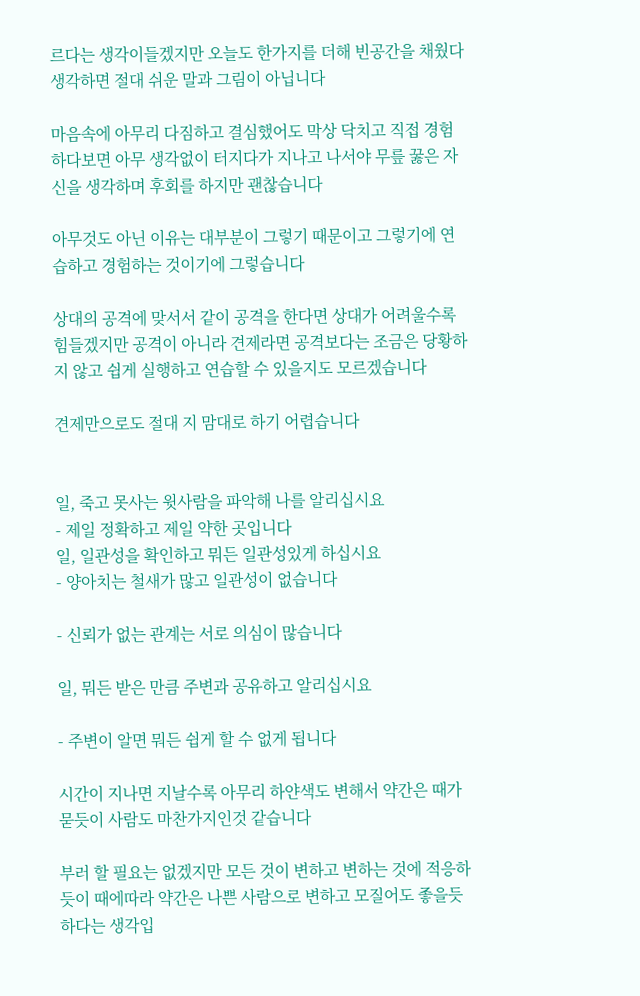르다는 생각이들겠지만 오늘도 한가지를 더해 빈공간을 채웠다 생각하면 절대 쉬운 말과 그림이 아닙니다

마음속에 아무리 다짐하고 결심했어도 막상 닥치고 직접 경험하다보면 아무 생각없이 터지다가 지나고 나서야 무릎 꿇은 자신을 생각하며 후회를 하지만 괜찮습니다

아무것도 아닌 이유는 대부분이 그렇기 때문이고 그렇기에 연습하고 경험하는 것이기에 그렇습니다

상대의 공격에 맞서서 같이 공격을 한다면 상대가 어려울수록 힘들겠지만 공격이 아니라 견제라면 공격보다는 조금은 당황하지 않고 쉽게 실행하고 연습할 수 있을지도 모르겠습니다

견제만으로도 절대 지 맘대로 하기 어렵습니다


일, 죽고 못사는 윗사람을 파악해 나를 알리십시요
- 제일 정확하고 제일 약한 곳입니다
일, 일관성을 확인하고 뭐든 일관성있게 하십시요
- 양아치는 철새가 많고 일관성이 없습니다

- 신뢰가 없는 관계는 서로 의심이 많습니다

일, 뭐든 받은 만큼 주변과 공유하고 알리십시요

- 주변이 알면 뭐든 쉽게 할 수 없게 됩니다

시간이 지나면 지날수록 아무리 하얀색도 변해서 약간은 때가 묻듯이 사람도 마찬가지인것 같습니다

부러 할 필요는 없겠지만 모든 것이 변하고 변하는 것에 적응하듯이 때에따라 약간은 나쁜 사람으로 변하고 모질어도 좋을듯 하다는 생각입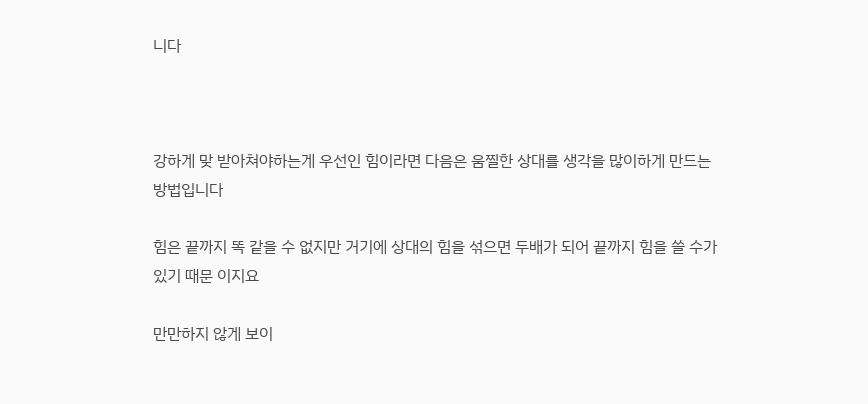니다



강하게 맞 받아쳐야하는게 우선인 힘이라면 다음은 움찔한 상대를 생각을 많이하게 만드는 방법입니다

힘은 끝까지 똑 같을 수 없지만 거기에 상대의 힘을 섞으면 두배가 되어 끝까지 힘을 쓸 수가 있기 때문 이지요

만만하지 않게 보이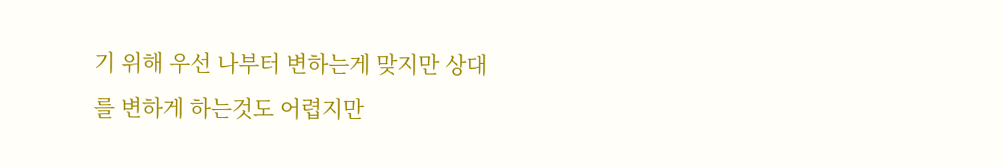기 위해 우선 나부터 변하는게 맞지만 상대를 변하게 하는것도 어렵지만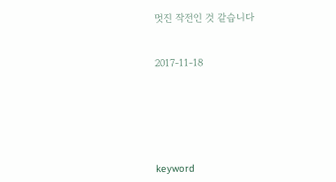멋진 작전인 것 같습니다


2017-11-18






keyword